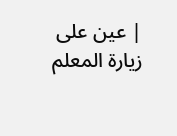| عين على زيارة المعلم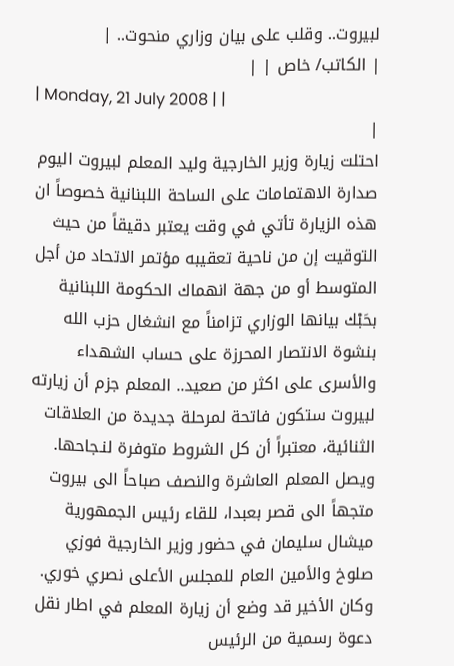لبيروت.. وقلب على بيان وزاري منحوت.. |
| الكاتب/ خاص | |
| Monday, 21 July 2008 | |
|
احتلت زيارة وزير الخارجية وليد المعلم لبيروت اليوم صدارة الاهتمامات على الساحة اللبنانية خصوصاً ان هذه الزيارة تأتي في وقت يعتبر دقيقاً من حيث التوقيت إن من ناحية تعقيبه مؤتمر الاتحاد من أجل المتوسط أو من جهة انهماك الحكومة اللبنانية بحَبْك بيانها الوزاري تزامناً مع انشغال حزب الله بنشوة الانتصار المحرزة على حساب الشهداء والأسرى على اكثر من صعيد.. المعلم جزم أن زيارته لبيروت ستكون فاتحة لمرحلة جديدة من العلاقات الثنائية، معتبراً أن كل الشروط متوفرة لنـجاحها.
ويصل المعلم العاشرة والنصف صباحاً الى بيروت متجهاً الى قصر بعبدا، للقاء رئيس الجمهورية ميشال سليمان في حضور وزير الخارجية فوزي صلوخ والأمين العام للمجلس الأعلى نصري خوري. وكان الأخير قد وضع أن زيارة المعلم في اطار نقل دعوة رسمية من الرئيس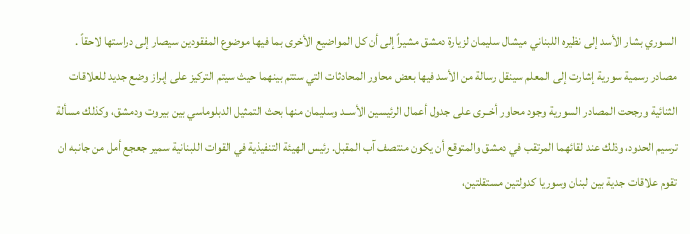السوري بشار الأسد إلى نظيره اللبناني ميشال سليمان لزيارة دمشق مشيراً إلى أن كل المواضيع الأخرى بما فيها موضوع المفقودين سيصار إلى دراستها لاحقاً . مصادر رسمية سورية إشارت إلى المعلم سينقل رسالة من الأسد فيها بعض محاور المحادثات التي ستتم بينهما حيث سيتم التركيز على إبراز وضع جديد للعلاقات الثنائية ورجحت المصادر السورية وجود محاور أخــرى على جدول أعمال الرئيسين الأســد وسليمان منها بحث التمثيل الدبلوماسي بين بيروت ودمشق، وكذلك مسألة ترسيم الحدود، وذلك عند لقائهما المرتقب في دمشق والمتوقع أن يكون منتصف آب المقبل. رئيس الهيئة التنفيذية في القوات اللبنانية سمير جعجع أمل من جانبه ان تقوم علاقات جدية بين لبنان وسوريا كدولتين مستقلتين،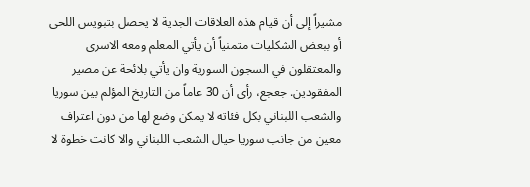مشيراً إلى أن قيام هذه العلاقات الجدية لا يحصل بتبويس اللحى أو ببعض الشكليات متمنياً أن يأتي المعلم ومعه الاسرى والمعتقلون في السجون السورية وان يأتي بلائحة عن مصير المفقودين. جعجع، رأى أن 30 عاماً من التاريخ المؤلم بين سوريا والشعب اللبناني بكل فئاته لا يمكن وضع لها من دون اعتراف معين من جانب سوريا حيال الشعب اللبناني والا كانت خطوة لا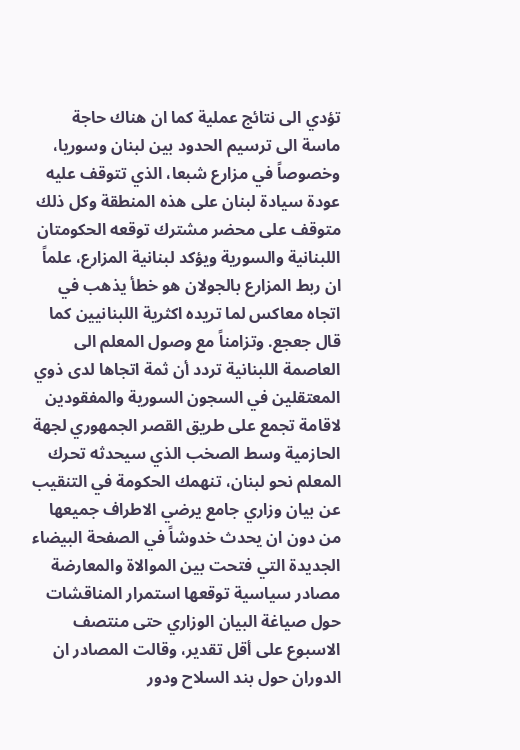تؤدي الى نتائج عملية كما ان هناك حاجة ماسة الى ترسيم الحدود بين لبنان وسوريا، وخصوصاً في مزارع شبعا، الذي تتوقف عليه عودة سيادة لبنان على هذه المنطقة وكل ذلك متوقف على محضر مشترك توقعه الحكومتان اللبنانية والسورية ويؤكد لبنانية المزارع، علماً ان ربط المزارع بالجولان هو خطأ يذهب في اتجاه معاكس لما تريده اكثرية اللبنانيين كما قال جعجع. وتزامناً مع وصول المعلم الى العاصمة اللبنانية تردد أن ثمة اتجاها لدى ذوي المعتقلين في السجون السورية والمفقودين لاقامة تجمع على طريق القصر الجمهوري لجهة الحازمية وسط الصخب الذي سيحدثه تحرك المعلم نحو لبنان، تنهمك الحكومة في التنقيب عن بيان وزاري جامع يرضي الاطراف جميعها من دون ان يحدث خدوشاً في الصفحة البيضاء الجديدة التي فتحت بين الموالاة والمعارضة مصادر سياسية توقعها استمرار المناقشات حول صياغة البيان الوزاري حتى منتصف الاسبوع على أقل تقدير، وقالت المصادر ان الدوران حول بند السلاح ودور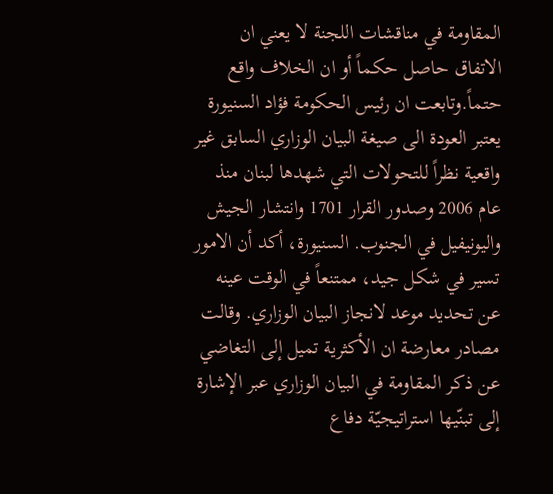المقاومة في مناقشات اللجنة لا يعني ان الاتفاق حاصل حكماً أو ان الخلاف واقع حتماً.وتابعت ان رئيس الحكومة فؤاد السنيورة يعتبر العودة الى صيغة البيان الوزاري السابق غير واقعية نظراً للتحولات التي شهدها لبنان منذ عام 2006 وصدور القرار 1701 وانتشار الجيش واليونيفيل في الجنوب. السنيورة، أكد أن الامور تسير في شكل جيد، ممتنعاً في الوقت عينه عن تحديد موعد لانجاز البيان الوزاري. وقالت مصادر معارضة ان الأكثرية تميل إلى التغاضي عن ذكر المقاومة في البيان الوزاري عبر الإشارة إلى تبنّيها استراتيجيّة دفاع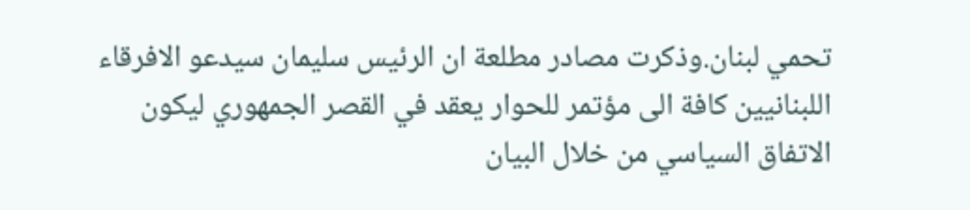تحمي لبنان.وذكرت مصادر مطلعة ان الرئيس سليمان سيدعو الافرقاء اللبنانيين كافة الى مؤتمر للحوار يعقد في القصر الجمهوري ليكون الاتفاق السياسي من خلال البيان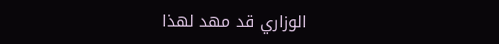الوزاري قد مهد لهذا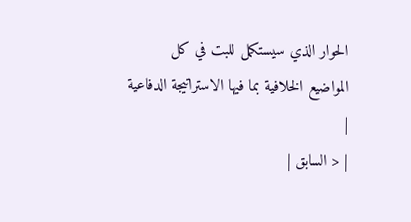الحوار الذي سيستكمل للبت في كل المواضيع الخلافية بما فيها الاستراتيجة الدفاعية
|
| < السابق |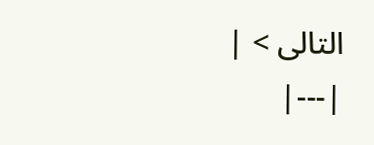التالى > |
|---|